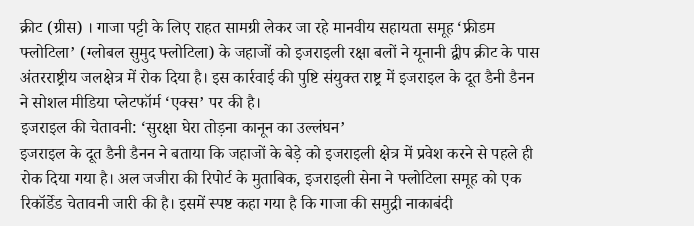क्रीट (ग्रीस) । गाजा पट्टी के लिए राहत सामग्री लेकर जा रहे मानवीय सहायता समूह ‘फ्रीडम फ्लोटिला’ (ग्लोबल सुमुद फ्लोटिला) के जहाजों को इजराइली रक्षा बलों ने यूनानी द्वीप क्रीट के पास अंतरराष्ट्रीय जलक्षेत्र में रोक दिया है। इस कार्रवाई की पुष्टि संयुक्त राष्ट्र में इजराइल के दूत डैनी डैनन ने सोशल मीडिया प्लेटफॉर्म ‘एक्स’ पर की है।
इजराइल की चेतावनी: ‘सुरक्षा घेरा तोड़ना कानून का उल्लंघन’
इजराइल के दूत डैनी डैनन ने बताया कि जहाजों के बेड़े को इजराइली क्षेत्र में प्रवेश करने से पहले ही रोक दिया गया है। अल जजीरा की रिपोर्ट के मुताबिक, इजराइली सेना ने फ्लोटिला समूह को एक रिकॉर्डेड चेतावनी जारी की है। इसमें स्पष्ट कहा गया है कि गाजा की समुद्री नाकाबंदी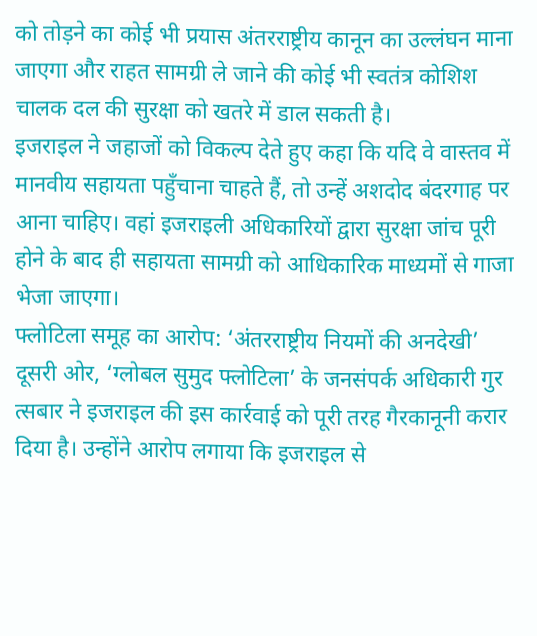को तोड़ने का कोई भी प्रयास अंतरराष्ट्रीय कानून का उल्लंघन माना जाएगा और राहत सामग्री ले जाने की कोई भी स्वतंत्र कोशिश चालक दल की सुरक्षा को खतरे में डाल सकती है।
इजराइल ने जहाजों को विकल्प देते हुए कहा कि यदि वे वास्तव में मानवीय सहायता पहुँचाना चाहते हैं, तो उन्हें अशदोद बंदरगाह पर आना चाहिए। वहां इजराइली अधिकारियों द्वारा सुरक्षा जांच पूरी होने के बाद ही सहायता सामग्री को आधिकारिक माध्यमों से गाजा भेजा जाएगा।
फ्लोटिला समूह का आरोप: ‘अंतरराष्ट्रीय नियमों की अनदेखी’
दूसरी ओर, ‘ग्लोबल सुमुद फ्लोटिला’ के जनसंपर्क अधिकारी गुर त्सबार ने इजराइल की इस कार्रवाई को पूरी तरह गैरकानूनी करार दिया है। उन्होंने आरोप लगाया कि इजराइल से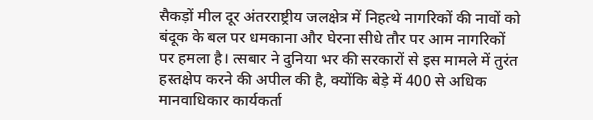सैकड़ों मील दूर अंतरराष्ट्रीय जलक्षेत्र में निहत्थे नागरिकों की नावों को बंदूक के बल पर धमकाना और घेरना सीधे तौर पर आम नागरिकों पर हमला है। त्सबार ने दुनिया भर की सरकारों से इस मामले में तुरंत हस्तक्षेप करने की अपील की है, क्योंकि बेड़े में 400 से अधिक मानवाधिकार कार्यकर्ता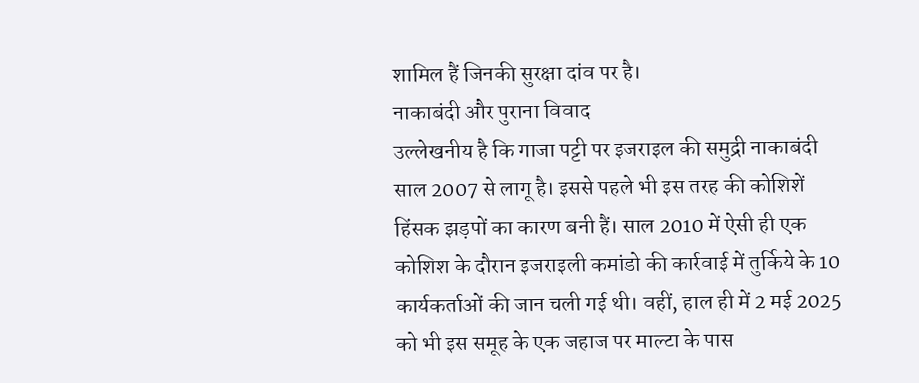शामिल हैं जिनकी सुरक्षा दांव पर है।
नाकाबंदी और पुराना विवाद
उल्लेखनीय है कि गाजा पट्टी पर इजराइल की समुद्री नाकाबंदी साल 2007 से लागू है। इससे पहले भी इस तरह की कोशिशें हिंसक झड़पों का कारण बनी हैं। साल 2010 में ऐसी ही एक कोशिश के दौरान इजराइली कमांडो की कार्रवाई में तुर्किये के 10 कार्यकर्ताओं की जान चली गई थी। वहीं, हाल ही में 2 मई 2025 को भी इस समूह के एक जहाज पर माल्टा के पास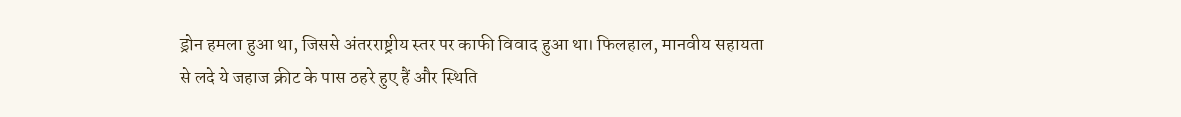ड्रोन हमला हुआ था, जिससे अंतरराष्ट्रीय स्तर पर काफी विवाद हुआ था। फिलहाल, मानवीय सहायता से लदे ये जहाज क्रीट के पास ठहरे हुए हैं और स्थिति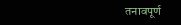तनावपूर्ण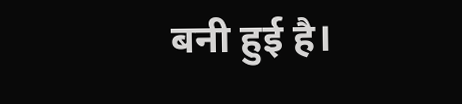बनी हुई है।